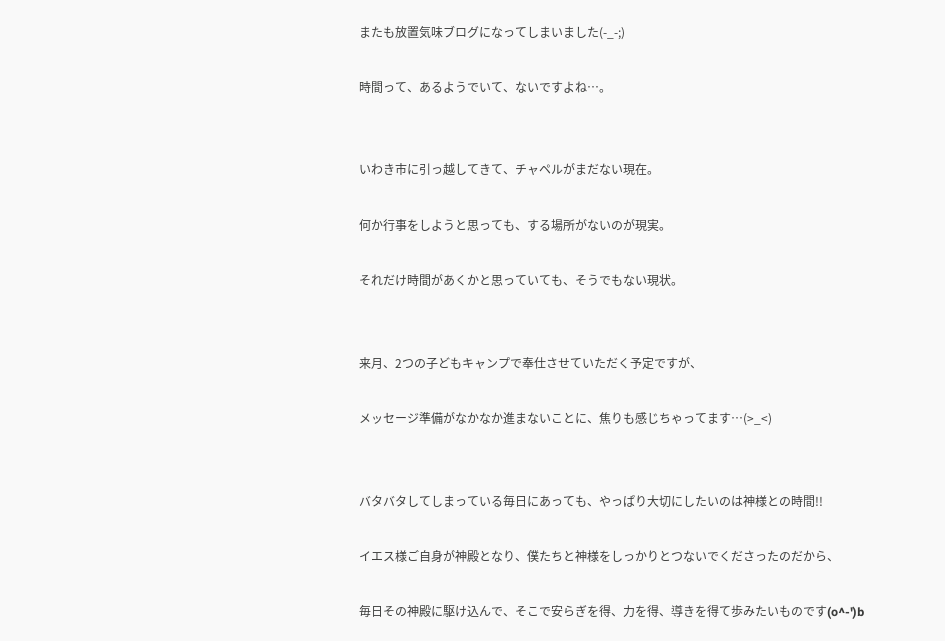またも放置気味ブログになってしまいました(-_-;)

時間って、あるようでいて、ないですよね…。


いわき市に引っ越してきて、チャペルがまだない現在。

何か行事をしようと思っても、する場所がないのが現実。

それだけ時間があくかと思っていても、そうでもない現状。


来月、2つの子どもキャンプで奉仕させていただく予定ですが、

メッセージ準備がなかなか進まないことに、焦りも感じちゃってます…(>_<)


バタバタしてしまっている毎日にあっても、やっぱり大切にしたいのは神様との時間!!

イエス様ご自身が神殿となり、僕たちと神様をしっかりとつないでくださったのだから、

毎日その神殿に駆け込んで、そこで安らぎを得、力を得、導きを得て歩みたいものです(o^-')b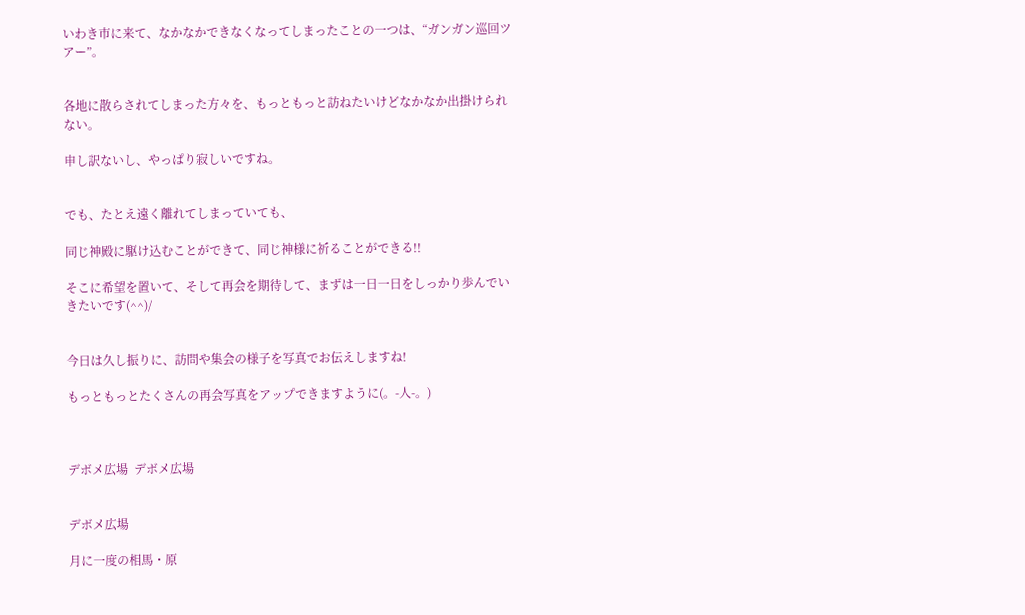いわき市に来て、なかなかできなくなってしまったことの一つは、“ガンガン巡回ツアー”。


各地に散らされてしまった方々を、もっともっと訪ねたいけどなかなか出掛けられない。

申し訳ないし、やっぱり寂しいですね。


でも、たとえ遠く離れてしまっていても、

同じ神殿に駆け込むことができて、同じ神様に祈ることができる!!

そこに希望を置いて、そして再会を期待して、まずは一日一日をしっかり歩んでいきたいです(^^)/


今日は久し振りに、訪問や集会の様子を写真でお伝えしますね!

もっともっとたくさんの再会写真をアップできますように(。-人-。)



デボメ広場  デボメ広場


デボメ広場

月に一度の相馬・原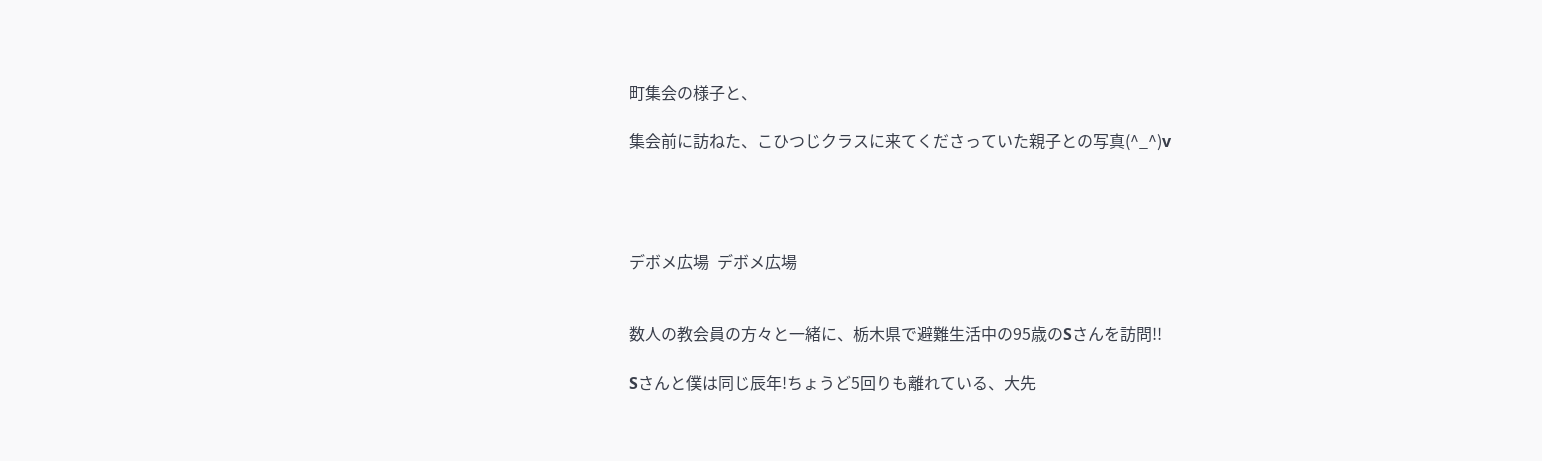町集会の様子と、

集会前に訪ねた、こひつじクラスに来てくださっていた親子との写真(^_^)v




デボメ広場  デボメ広場


数人の教会員の方々と一緒に、栃木県で避難生活中の95歳のSさんを訪問!!

Sさんと僕は同じ辰年!ちょうど5回りも離れている、大先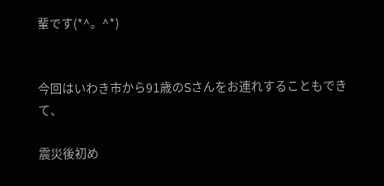輩です(*^。^*)


今回はいわき市から91歳のSさんをお連れすることもできて、

震災後初め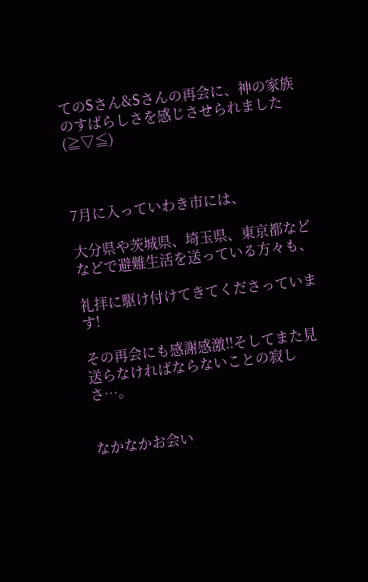てのSさん&Sさんの再会に、神の家族のすばらしさを感じさせられました(≧▽≦)



7月に入っていわき市には、

大分県や茨城県、埼玉県、東京都などなどで避難生活を送っている方々も、

礼拝に駆け付けてきてくださっています!

その再会にも感謝感激!!そしてまた見送らなければならないことの寂しさ…。


なかなかお会い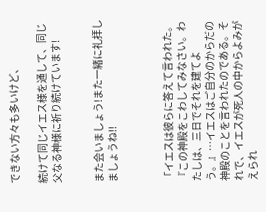できない方々も多いけど、

続けて同じイエス様を通して、同じ父なる神様に祈り続けています!


また会いましょう!また一緒に礼拝しましょうね!!



「イエスは彼らに答えて言われた。『この神殿をこわしてみなさい。わたしは、三日でそれを建てよう。』…イエスはご自分のからだの神殿のことを言われたのである。それで、イエスが死人の中からよみがえられ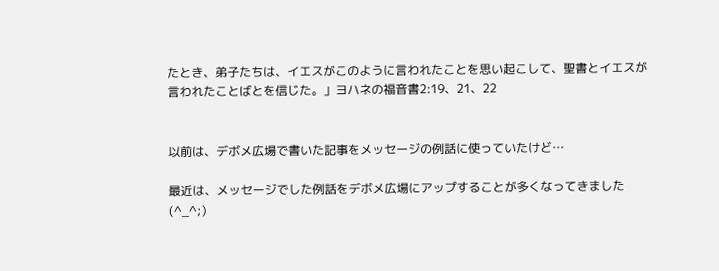たとき、弟子たちは、イエスがこのように言われたことを思い起こして、聖書とイエスが言われたことばとを信じた。」ヨハネの福音書2:19、21、22


以前は、デボメ広場で書いた記事をメッセージの例話に使っていたけど…

最近は、メッセージでした例話をデボメ広場にアップすることが多くなってきました(^_^;)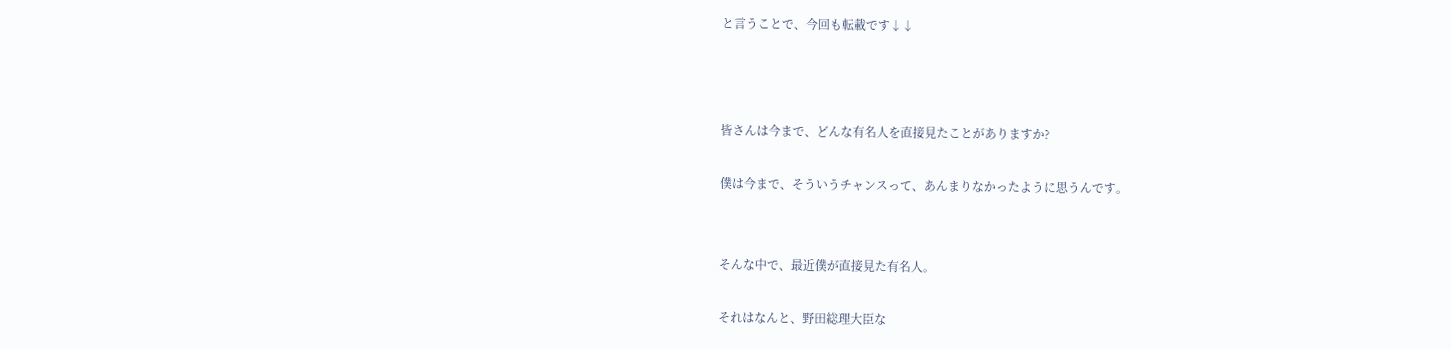と言うことで、今回も転載です↓↓



皆さんは今まで、どんな有名人を直接見たことがありますか?

僕は今まで、そういうチャンスって、あんまりなかったように思うんです。


そんな中で、最近僕が直接見た有名人。

それはなんと、野田総理大臣な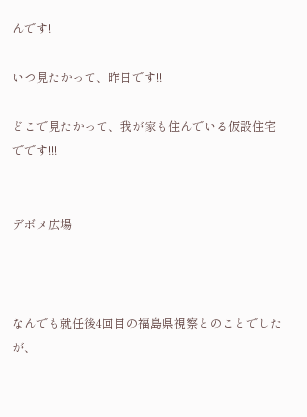んです!

いつ見たかって、昨日です!!

どこで見たかって、我が家も住んでいる仮設住宅でです!!!


デボメ広場



なんでも就任後4回目の福島県視察とのことでしたが、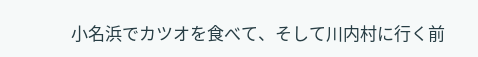小名浜でカツオを食べて、そして川内村に行く前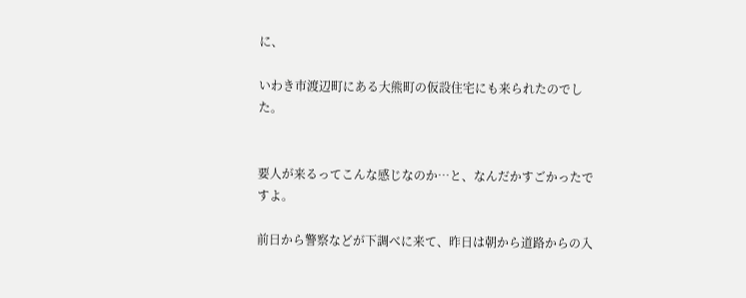に、

いわき市渡辺町にある大熊町の仮設住宅にも来られたのでした。


要人が来るってこんな感じなのか…と、なんだかすごかったですよ。

前日から警察などが下調べに来て、昨日は朝から道路からの入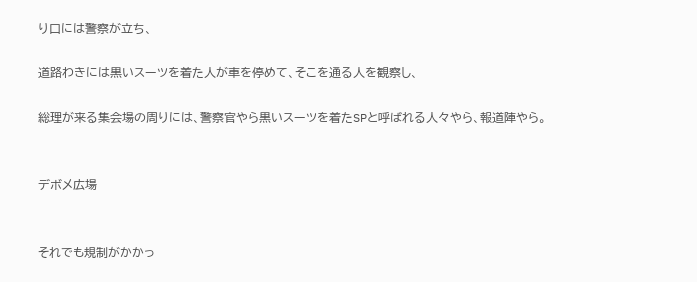り口には警察が立ち、

道路わきには黒いスーツを着た人が車を停めて、そこを通る人を観察し、

総理が来る集会場の周りには、警察官やら黒いスーツを着たSPと呼ばれる人々やら、報道陣やら。


デボメ広場


それでも規制がかかっ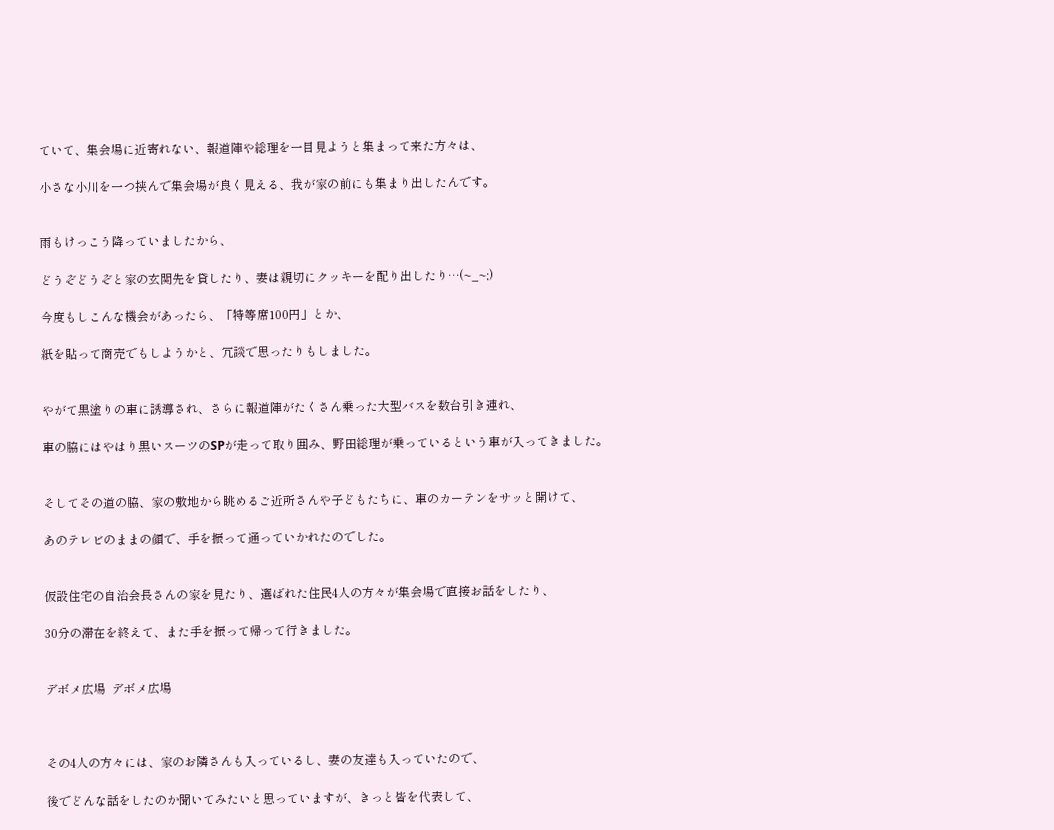ていて、集会場に近寄れない、報道陣や総理を一目見ようと集まって来た方々は、

小さな小川を一つ挟んで集会場が良く見える、我が家の前にも集まり出したんです。


雨もけっこう降っていましたから、

どうぞどうぞと家の玄関先を貸したり、妻は親切にクッキーを配り出したり…(~_~;)

今度もしこんな機会があったら、「特等席100円」とか、

紙を貼って商売でもしようかと、冗談で思ったりもしました。


やがて黒塗りの車に誘導され、さらに報道陣がたくさん乗った大型バスを数台引き連れ、

車の脇にはやはり黒いスーツのSPが走って取り囲み、野田総理が乗っているという車が入ってきました。


そしてその道の脇、家の敷地から眺めるご近所さんや子どもたちに、車のカーテンをサッと開けて、

あのテレビのままの顔で、手を振って通っていかれたのでした。


仮設住宅の自治会長さんの家を見たり、選ばれた住民4人の方々が集会場で直接お話をしたり、

30分の滞在を終えて、また手を振って帰って行きました。


デボメ広場  デボメ広場



その4人の方々には、家のお隣さんも入っているし、妻の友達も入っていたので、

後でどんな話をしたのか聞いてみたいと思っていますが、きっと皆を代表して、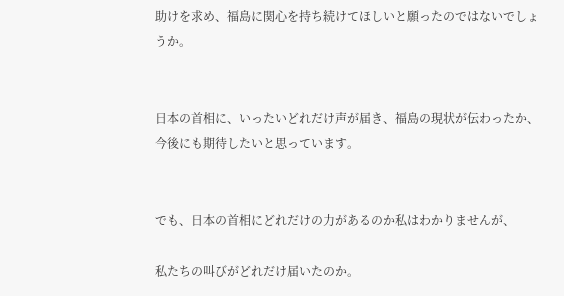助けを求め、福島に関心を持ち続けてほしいと願ったのではないでしょうか。


日本の首相に、いったいどれだけ声が届き、福島の現状が伝わったか、今後にも期待したいと思っています。


でも、日本の首相にどれだけの力があるのか私はわかりませんが、

私たちの叫びがどれだけ届いたのか。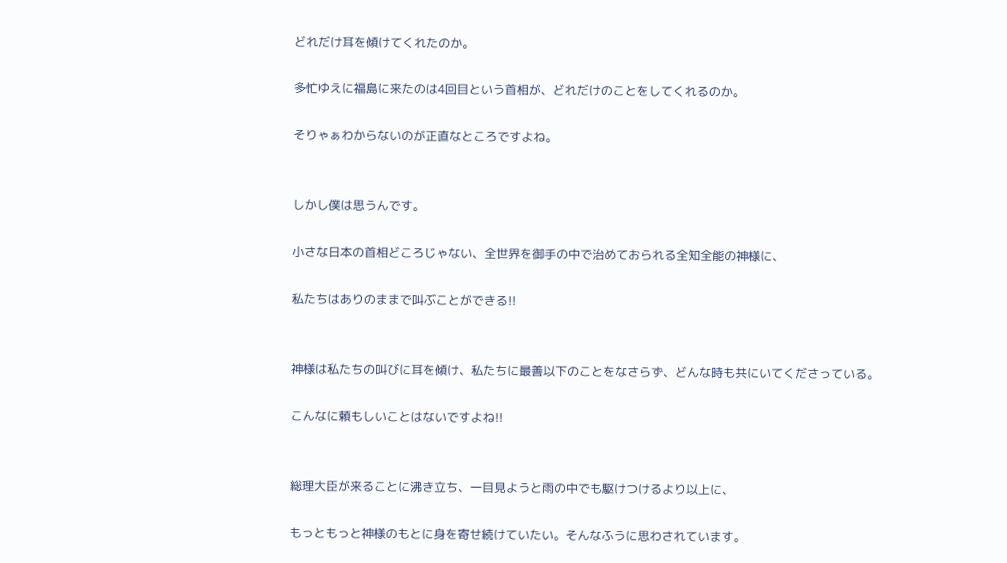どれだけ耳を傾けてくれたのか。

多忙ゆえに福島に来たのは4回目という首相が、どれだけのことをしてくれるのか。

そりゃぁわからないのが正直なところですよね。


しかし僕は思うんです。

小さな日本の首相どころじゃない、全世界を御手の中で治めておられる全知全能の神様に、

私たちはありのままで叫ぶことができる!!


神様は私たちの叫びに耳を傾け、私たちに最善以下のことをなさらず、どんな時も共にいてくださっている。

こんなに頼もしいことはないですよね!!


総理大臣が来ることに沸き立ち、一目見ようと雨の中でも駆けつけるより以上に、

もっともっと神様のもとに身を寄せ続けていたい。そんなふうに思わされています。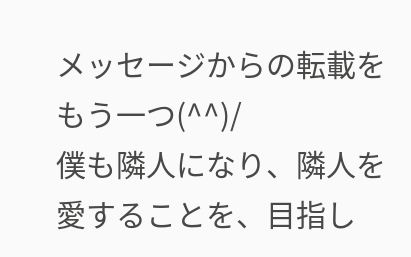メッセージからの転載をもう一つ(^^)/
僕も隣人になり、隣人を愛することを、目指し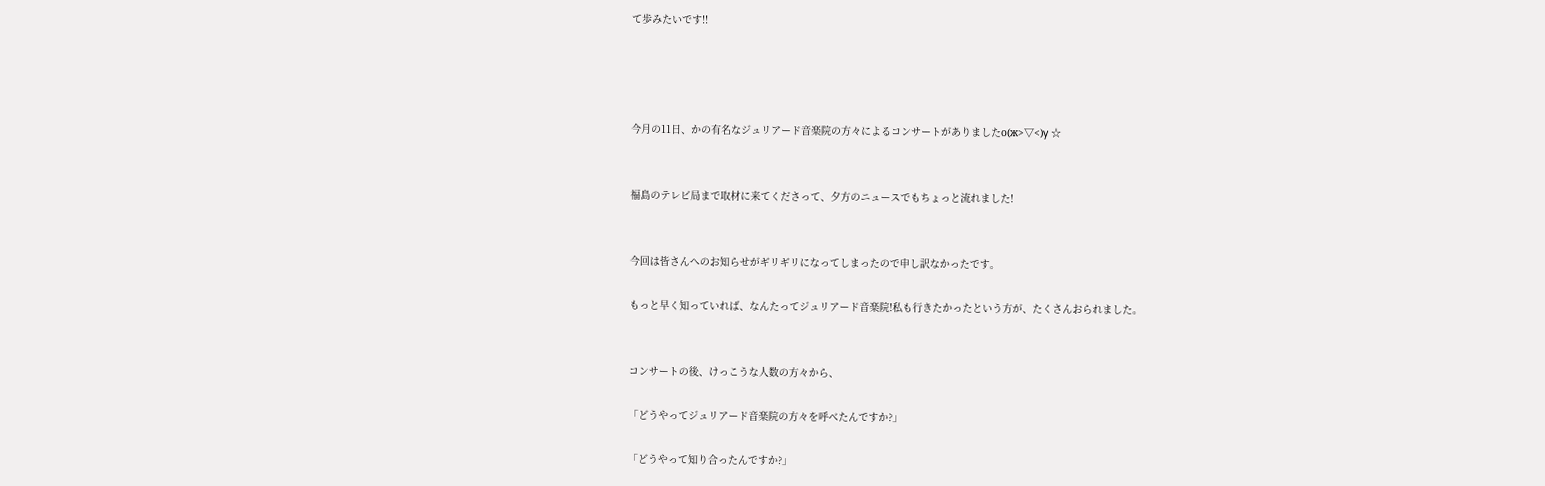て歩みたいです!!




今月の11日、かの有名なジュリアード音楽院の方々によるコンサートがありましたо(ж>▽<)y ☆


福島のテレビ局まで取材に来てくださって、夕方のニュースでもちょっと流れました!


今回は皆さんへのお知らせがギリギリになってしまったので申し訳なかったです。

もっと早く知っていれば、なんたってジュリアード音楽院!私も行きたかったという方が、たくさんおられました。


コンサートの後、けっこうな人数の方々から、

「どうやってジュリアード音楽院の方々を呼べたんですか?」

「どうやって知り合ったんですか?」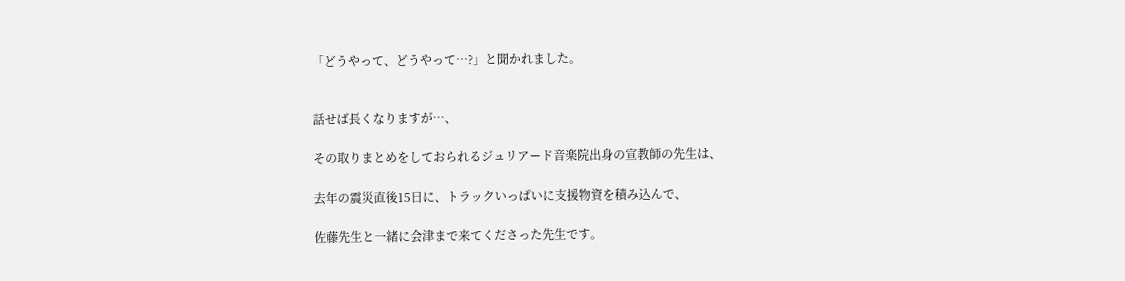「どうやって、どうやって…?」と聞かれました。


話せば長くなりますが…、

その取りまとめをしておられるジュリアード音楽院出身の宣教師の先生は、

去年の震災直後15日に、トラックいっぱいに支援物資を積み込んで、

佐藤先生と一緒に会津まで来てくださった先生です。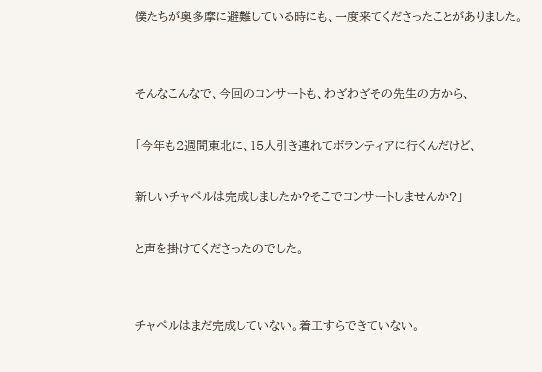僕たちが奥多摩に避難している時にも、一度来てくださったことがありました。


そんなこんなで、今回のコンサートも、わざわざその先生の方から、

「今年も2週間東北に、15人引き連れてボランティアに行くんだけど、

新しいチャペルは完成しましたか?そこでコンサートしませんか?」

と声を掛けてくださったのでした。


チャペルはまだ完成していない。着工すらできていない。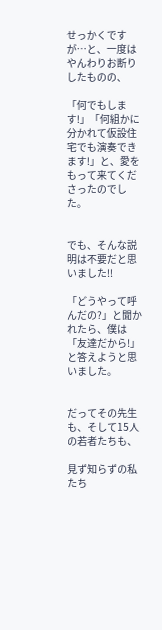せっかくですが…と、一度はやんわりお断りしたものの、

「何でもします!」「何組かに分かれて仮設住宅でも演奏できます!」と、愛をもって来てくださったのでした。


でも、そんな説明は不要だと思いました!!

「どうやって呼んだの?」と聞かれたら、僕は「友達だから!」と答えようと思いました。


だってその先生も、そして15人の若者たちも、

見ず知らずの私たち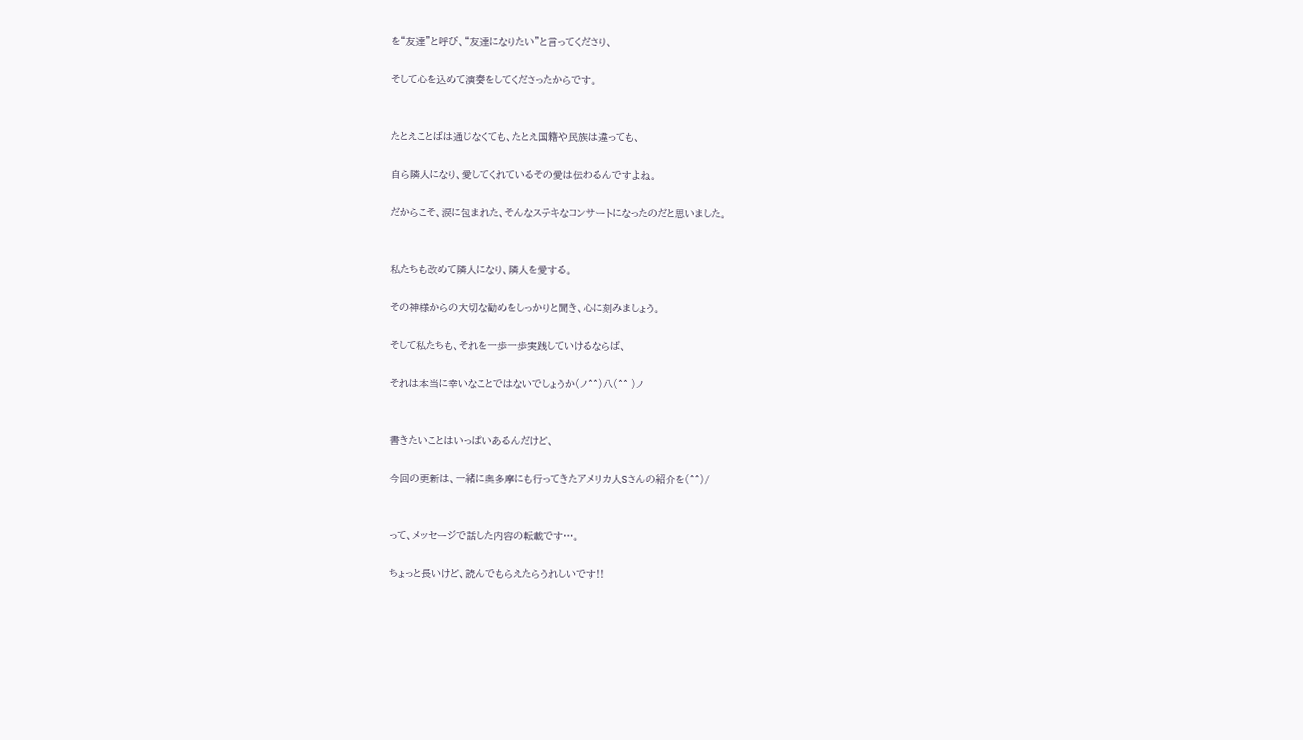を“友達”と呼び、“友達になりたい”と言ってくださり、

そして心を込めて演奏をしてくださったからです。


たとえことばは通じなくても、たとえ国籍や民族は違っても、

自ら隣人になり、愛してくれているその愛は伝わるんですよね。

だからこそ、涙に包まれた、そんなステキなコンサートになったのだと思いました。


私たちも改めて隣人になり、隣人を愛する。

その神様からの大切な勧めをしっかりと聞き、心に刻みましょう。

そして私たちも、それを一歩一歩実践していけるならば、

それは本当に幸いなことではないでしょうか(ノ^^)八(^^ )ノ


書きたいことはいっぱいあるんだけど、

今回の更新は、一緒に奥多摩にも行ってきたアメリカ人Sさんの紹介を(^^)/


って、メッセージで話した内容の転載です…。

ちょっと長いけど、読んでもらえたらうれしいです!!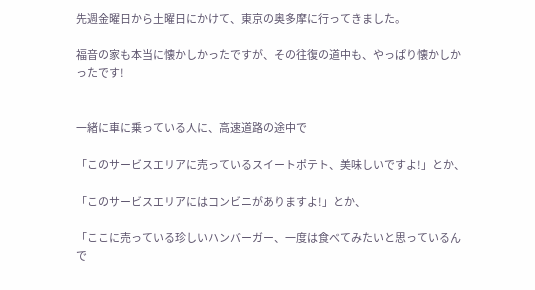先週金曜日から土曜日にかけて、東京の奥多摩に行ってきました。

福音の家も本当に懐かしかったですが、その往復の道中も、やっぱり懐かしかったです!


一緒に車に乗っている人に、高速道路の途中で

「このサービスエリアに売っているスイートポテト、美味しいですよ!」とか、

「このサービスエリアにはコンビニがありますよ!」とか、

「ここに売っている珍しいハンバーガー、一度は食べてみたいと思っているんで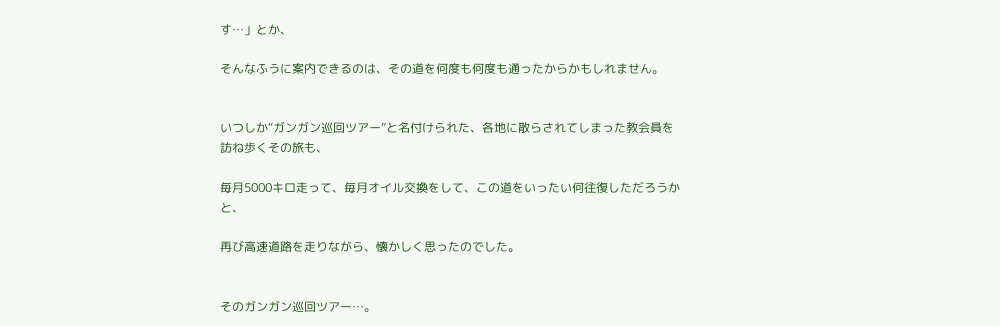す…」とか、

そんなふうに案内できるのは、その道を何度も何度も通ったからかもしれません。


いつしか“ガンガン巡回ツアー”と名付けられた、各地に散らされてしまった教会員を訪ね歩くその旅も、

毎月5000キロ走って、毎月オイル交換をして、この道をいったい何往復しただろうかと、

再び高速道路を走りながら、懐かしく思ったのでした。


そのガンガン巡回ツアー…。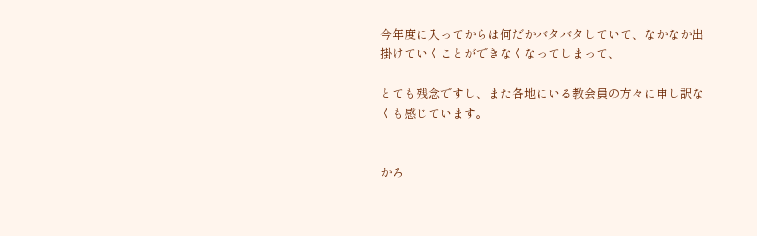今年度に入ってからは何だかバタバタしていて、なかなか出掛けていくことができなくなってしまって、

とても残念ですし、また各地にいる教会員の方々に申し訳なくも感じています。


かろ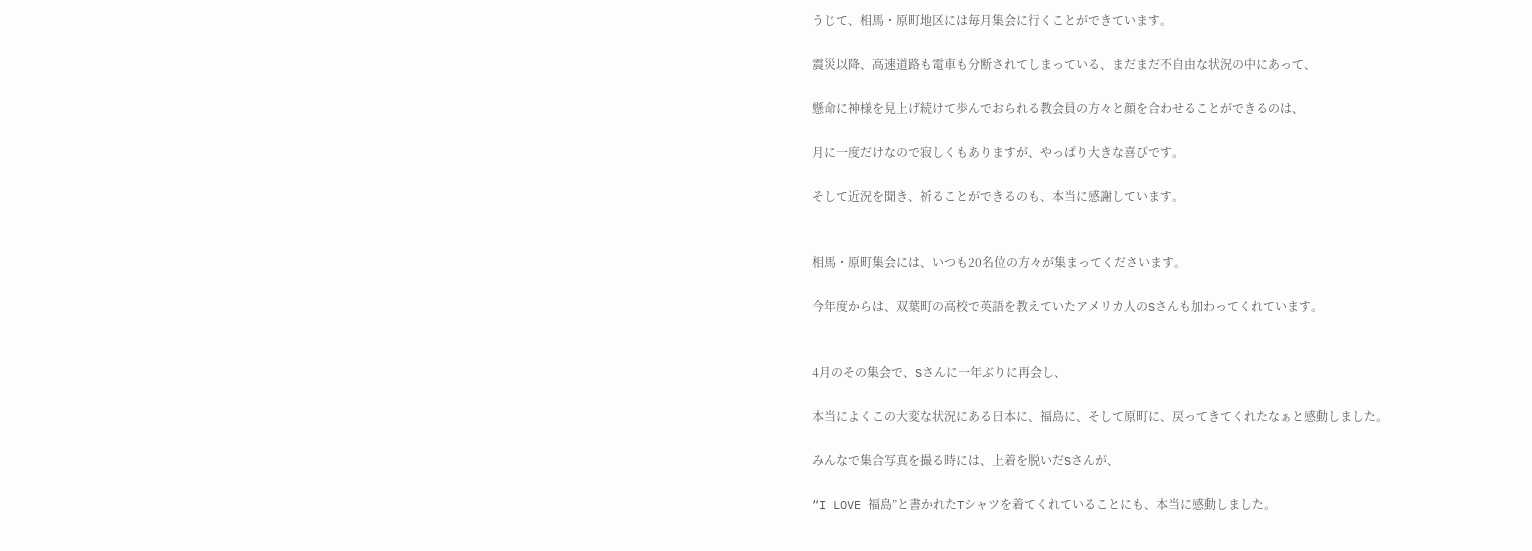うじて、相馬・原町地区には毎月集会に行くことができています。

震災以降、高速道路も電車も分断されてしまっている、まだまだ不自由な状況の中にあって、

懸命に神様を見上げ続けて歩んでおられる教会員の方々と顔を合わせることができるのは、

月に一度だけなので寂しくもありますが、やっぱり大きな喜びです。

そして近況を聞き、祈ることができるのも、本当に感謝しています。


相馬・原町集会には、いつも20名位の方々が集まってくださいます。

今年度からは、双葉町の高校で英語を教えていたアメリカ人のSさんも加わってくれています。


4月のその集会で、Sさんに一年ぶりに再会し、

本当によくこの大変な状況にある日本に、福島に、そして原町に、戻ってきてくれたなぁと感動しました。

みんなで集合写真を撮る時には、上着を脱いだSさんが、

“I LOVE 福島”と書かれたTシャツを着てくれていることにも、本当に感動しました。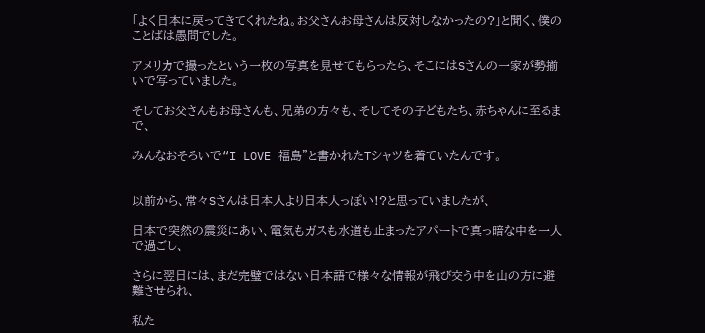「よく日本に戻ってきてくれたね。お父さんお母さんは反対しなかったの?」と聞く、僕のことばは愚問でした。

アメリカで撮ったという一枚の写真を見せてもらったら、そこにはSさんの一家が勢揃いで写っていました。

そしてお父さんもお母さんも、兄弟の方々も、そしてその子どもたち、赤ちゃんに至るまで、

みんなおそろいで“I LOVE 福島”と書かれたTシャツを着ていたんです。


以前から、常々Sさんは日本人より日本人っぽい!?と思っていましたが、

日本で突然の震災にあい、電気もガスも水道も止まったアパートで真っ暗な中を一人で過ごし、

さらに翌日には、まだ完璧ではない日本語で様々な情報が飛び交う中を山の方に避難させられ、

私た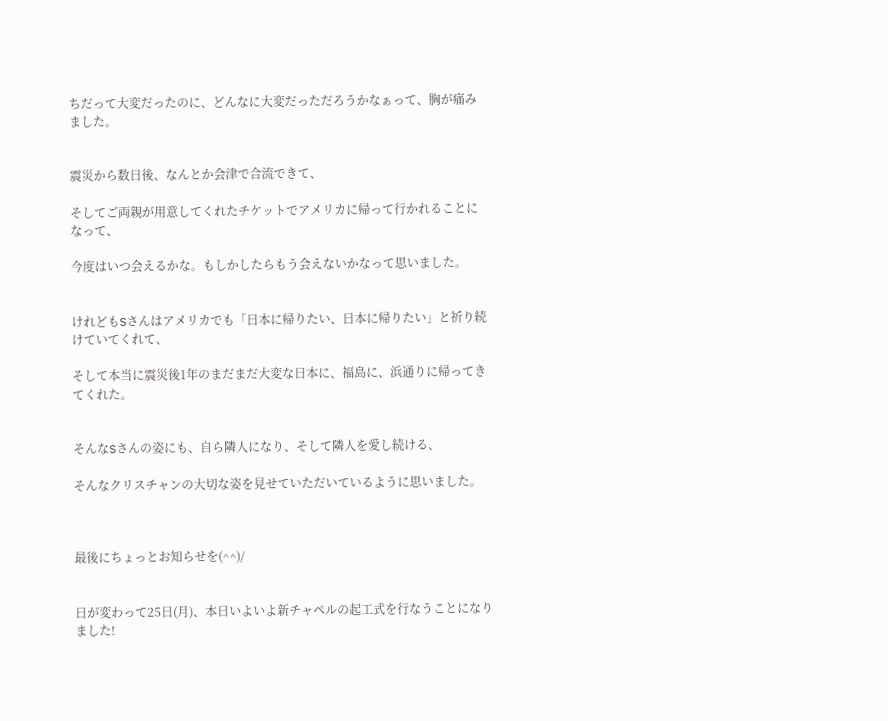ちだって大変だったのに、どんなに大変だっただろうかなぁって、胸が痛みました。


震災から数日後、なんとか会津で合流できて、

そしてご両親が用意してくれたチケットでアメリカに帰って行かれることになって、

今度はいつ会えるかな。もしかしたらもう会えないかなって思いました。


けれどもSさんはアメリカでも「日本に帰りたい、日本に帰りたい」と祈り続けていてくれて、

そして本当に震災後1年のまだまだ大変な日本に、福島に、浜通りに帰ってきてくれた。


そんなSさんの姿にも、自ら隣人になり、そして隣人を愛し続ける、

そんなクリスチャンの大切な姿を見せていただいているように思いました。



最後にちょっとお知らせを(^^)/


日が変わって25日(月)、本日いよいよ新チャペルの起工式を行なうことになりました!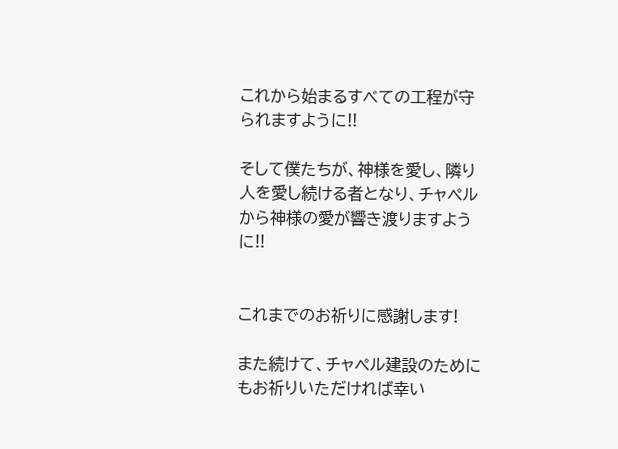これから始まるすべての工程が守られますように!!

そして僕たちが、神様を愛し、隣り人を愛し続ける者となり、チャペルから神様の愛が響き渡りますように!!


これまでのお祈りに感謝します!

また続けて、チャペル建設のためにもお祈りいただければ幸い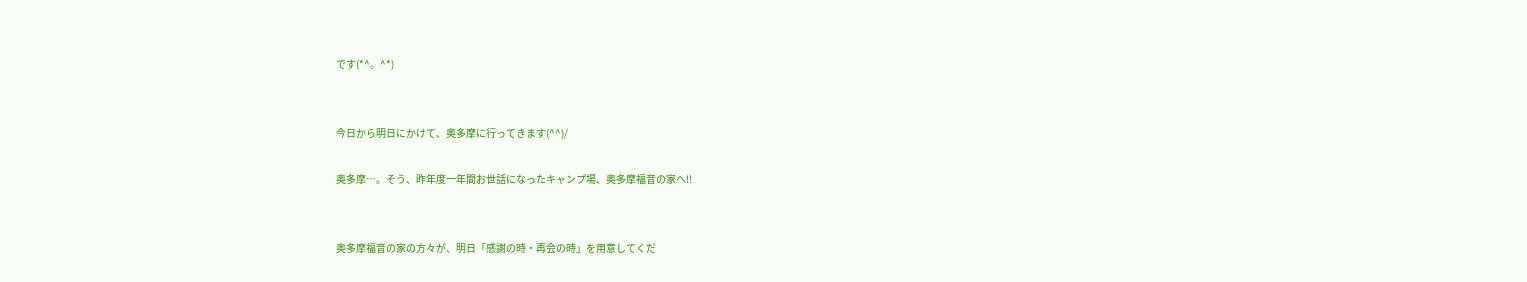です(*^。^*)


今日から明日にかけて、奥多摩に行ってきます(^^)/

奥多摩…。そう、昨年度一年間お世話になったキャンプ場、奥多摩福音の家へ!!


奥多摩福音の家の方々が、明日「感謝の時・再会の時」を用意してくだ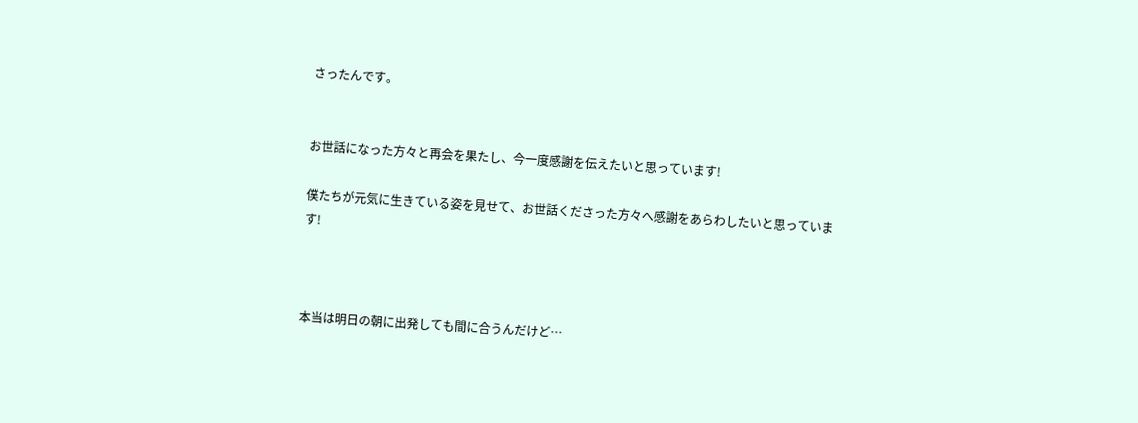さったんです。


お世話になった方々と再会を果たし、今一度感謝を伝えたいと思っています!

僕たちが元気に生きている姿を見せて、お世話くださった方々へ感謝をあらわしたいと思っています!



本当は明日の朝に出発しても間に合うんだけど…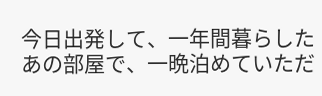今日出発して、一年間暮らしたあの部屋で、一晩泊めていただ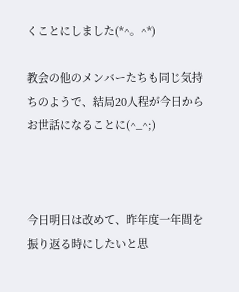くことにしました(*^。^*)

教会の他のメンバーたちも同じ気持ちのようで、結局20人程が今日からお世話になることに(^_^;)



今日明日は改めて、昨年度一年間を振り返る時にしたいと思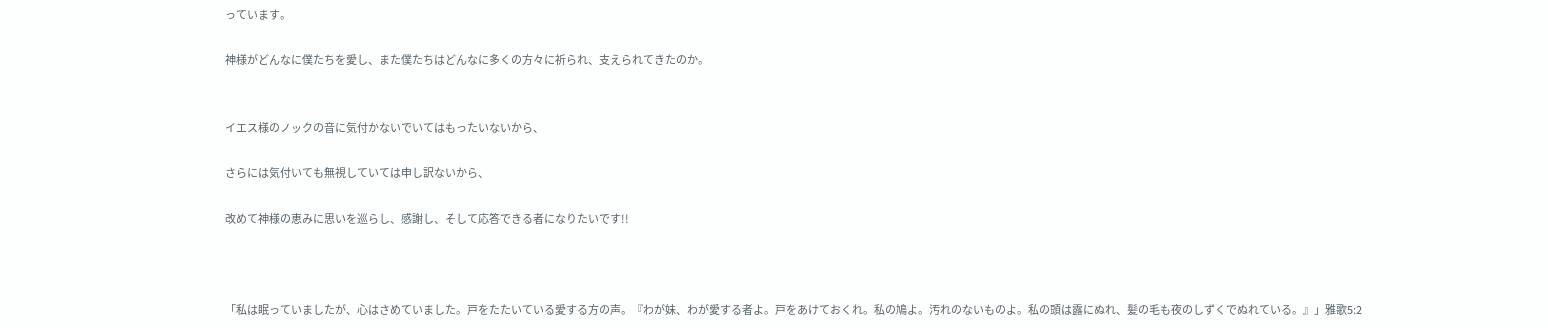っています。

神様がどんなに僕たちを愛し、また僕たちはどんなに多くの方々に祈られ、支えられてきたのか。


イエス様のノックの音に気付かないでいてはもったいないから、

さらには気付いても無視していては申し訳ないから、

改めて神様の恵みに思いを巡らし、感謝し、そして応答できる者になりたいです!!



「私は眠っていましたが、心はさめていました。戸をたたいている愛する方の声。『わが妹、わが愛する者よ。戸をあけておくれ。私の鳩よ。汚れのないものよ。私の頭は露にぬれ、髪の毛も夜のしずくでぬれている。』」雅歌5:2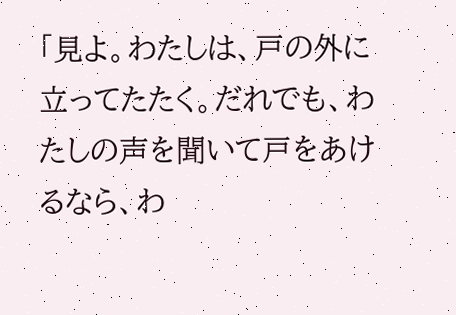「見よ。わたしは、戸の外に立ってたたく。だれでも、わたしの声を聞いて戸をあけるなら、わ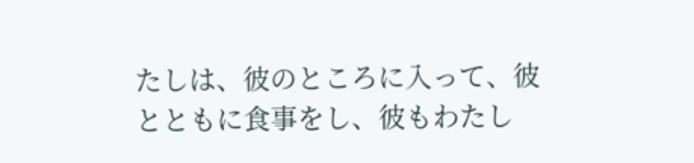たしは、彼のところに入って、彼とともに食事をし、彼もわたし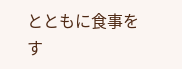とともに食事をす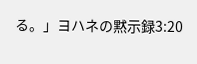る。」ヨハネの黙示録3:20